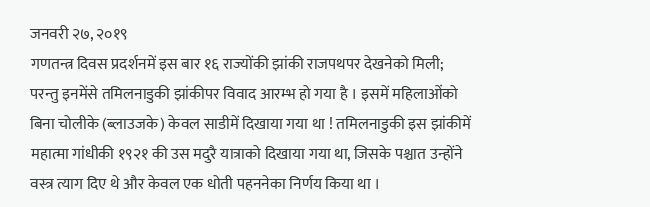जनवरी २७, २०१९
गणतन्त्र दिवस प्रदर्शनमें इस बार १६ राज्योंकी झांकी राजपथपर देखनेको मिली; परन्तु इनमेंसे तमिलनाडुकी झांकीपर विवाद आरम्भ हो गया है । इसमें महिलाओंको बिना चोलीके (ब्लाउजके) केवल साडीमें दिखाया गया था ! तमिलनाडुकी इस झांकीमें महात्मा गांधीकी १९२१ की उस मदुरै यात्राको दिखाया गया था, जिसके पश्चात उन्होंने वस्त्र त्याग दिए थे और केवल एक धोती पहननेका निर्णय किया था ।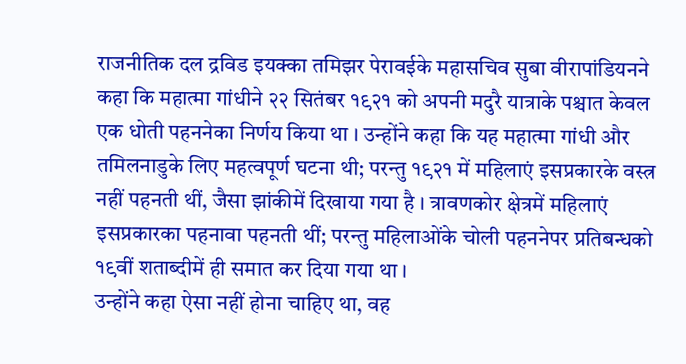राजनीतिक दल द्रविड इयक्का तमिझर पेरावईके महासचिव सुबा वीरापांडियनने कहा कि महात्मा गांधीने २२ सितंबर १९२१ को अपनी मदुरै यात्राके पश्चात केवल एक धोती पहननेका निर्णय किया था । उन्होंने कहा कि यह महात्मा गांधी और तमिलनाडुके लिए महत्वपूर्ण घटना थी; परन्तु १९२१ में महिलाएं इसप्रकारके वस्त्र नहीं पहनती थीं, जैसा झांकीमें दिखाया गया है । त्रावणकोर क्षेत्रमें महिलाएं इसप्रकारका पहनावा पहनती थीं; परन्तु महिलाओंके चोली पहननेपर प्रतिबन्धको १९वीं शताब्दीमें ही समात कर दिया गया था ।
उन्होंने कहा ऐसा नहीं होना चाहिए था, वह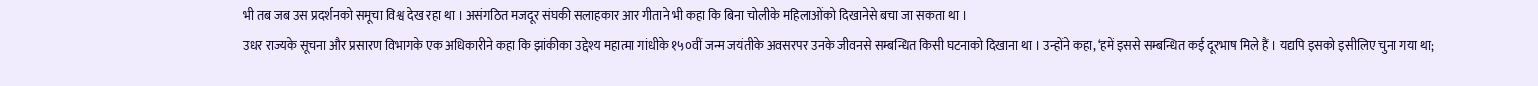भी तब जब उस प्रदर्शनको समूचा विश्व देख रहा था । असंगठित मजदूर संघकी सलाहकार आर गीताने भी कहा कि बिना चोलीके महिलाओंको दिखानेसे बचा जा सकता था ।
उधर राज्यके सूचना और प्रसारण विभागके एक अधिकारीने कहा कि झांकीका उद्देश्य महात्मा गांधीके १५०वीं जन्म जयंतीके अवसरपर उनके जीवनसे सम्बन्धित किसी घटनाको दिखाना था । उन्होंने कहा, ‘हमें इससे सम्बन्धित कई दूरभाष मिले हैं । यद्यपि इसको इसीलिए चुना गया था;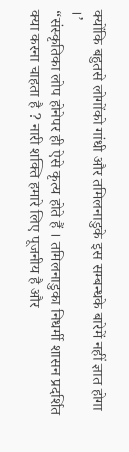क्योंकि बहुतसे लोगोंको गांधी और तमिलनाडुके इस सम्बन्धके बारेमें नहीं ज्ञात होगा ।’
“संस्कृतिका लोप होनेपर ही ऐसे कृत्य होते हैं । तमिलनाडुका निधर्मी शासन प्रदर्शित क्या करना चाहता है ? नारी शक्ति हमारे लिए पूजनीय है और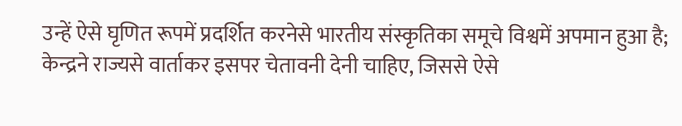उन्हें ऐसे घृणित रूपमें प्रदर्शित करनेसे भारतीय संस्कृतिका समूचे विश्वमें अपमान हुआ है; केन्द्रने राज्यसे वार्ताकर इसपर चेतावनी देनी चाहिए, जिससे ऐसे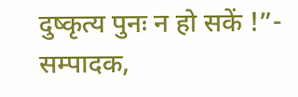दुष्कृत्य पुनः न हो सकें !”- सम्पादक,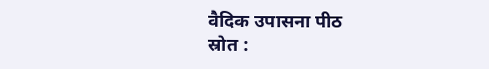वैदिक उपासना पीठ
स्रोत :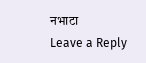नभाटा
Leave a Reply